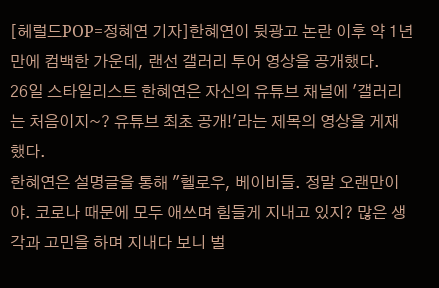[헤럴드POP=정혜연 기자]한혜연이 뒷광고 논란 이후 약 1년 만에 컴백한 가운데, 랜선 갤러리 투어 영상을 공개했다.
26일 스타일리스트 한혜연은 자신의 유튜브 채널에 '갤러리는 처음이지~? 유튜브 최초 공개!'라는 제목의 영상을 게재했다.
한혜연은 설명글을 통해 "헬로우, 베이비들. 정말 오랜만이야. 코로나 때문에 모두 애쓰며 힘들게 지내고 있지? 많은 생각과 고민을 하며 지내다 보니 벌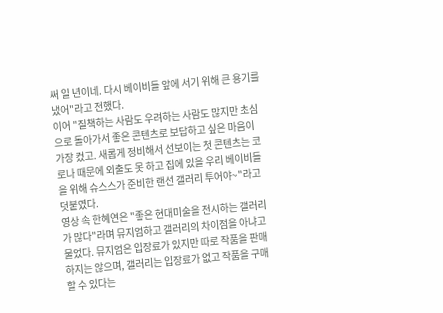써 일 년이네. 다시 베이비들 앞에 서기 위해 큰 용기를 냈어"라고 전했다.
이어 "질책하는 사람도 우려하는 사람도 많지만 초심으로 돌아가서 좋은 콘텐츠로 보답하고 싶은 마음이 가장 컸고. 새롭게 정비해서 선보이는 첫 콘텐츠는 코로나 때문에 외출도 못 하고 집에 있을 우리 베이비들을 위해 슈스스가 준비한 랜선 갤러리 투어야~"라고 덧붙였다.
영상 속 한혜연은 "좋은 현대미술을 전시하는 갤러리가 많다"라며 뮤지엄하고 갤러리의 차이점을 아냐고 물었다. 뮤지엄은 입장료가 있지만 따로 작품을 판매하지는 않으며, 갤러리는 입장료가 없고 작품을 구매할 수 있다는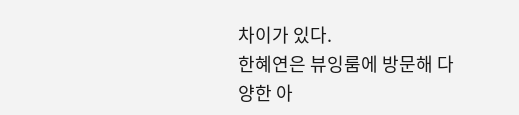차이가 있다.
한혜연은 뷰잉룸에 방문해 다양한 아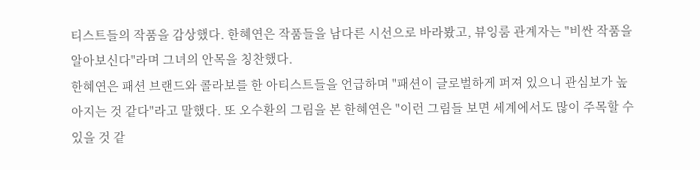티스트들의 작품을 감상했다. 한혜연은 작품들을 남다른 시선으로 바라봤고, 뷰잉룸 관계자는 "비싼 작품을 알아보신다"라며 그녀의 안목을 칭찬했다.
한혜연은 패션 브랜드와 콜라보를 한 아티스트들을 언급하며 "패션이 글로벌하게 퍼져 있으니 관심보가 높아지는 것 같다"라고 말했다. 또 오수환의 그림을 본 한혜연은 "이런 그림들 보면 세계에서도 많이 주목할 수 있을 것 같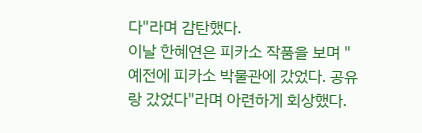다"라며 감탄했다.
이날 한혜연은 피카소 작품을 보며 "예전에 피카소 박물관에 갔었다. 공유랑 갔었다"라며 아련하게 회상했다.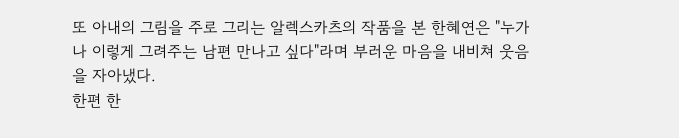또 아내의 그림을 주로 그리는 알렉스카츠의 작품을 본 한혜연은 "누가 나 이렇게 그려주는 남편 만나고 싶다"라며 부러운 마음을 내비쳐 웃음을 자아냈다.
한편 한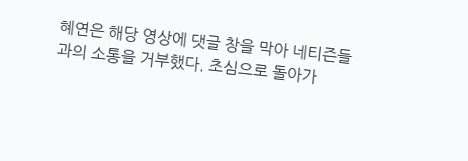혜연은 해당 영상에 댓글 창을 막아 네티즌들과의 소통을 거부했다. 초심으로 돌아가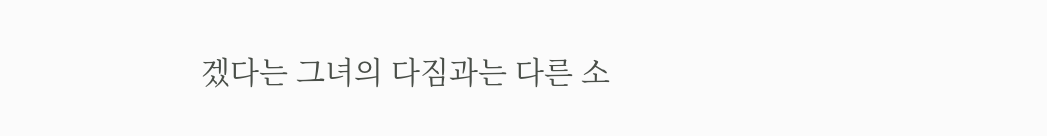겠다는 그녀의 다짐과는 다른 소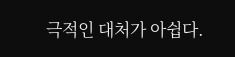극적인 대처가 아쉽다.